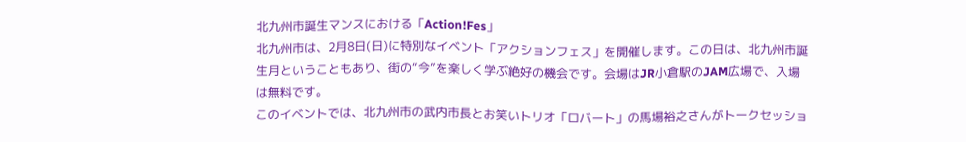北九州市誕生マンスにおける「Action!Fes」
北九州市は、2月8日(日)に特別なイベント「アクションフェス」を開催します。この日は、北九州市誕生月ということもあり、街の“今”を楽しく学ぶ絶好の機会です。会場はJR小倉駅のJAM広場で、入場は無料です。
このイベントでは、北九州市の武内市長とお笑いトリオ「ロバート」の馬場裕之さんがトークセッショ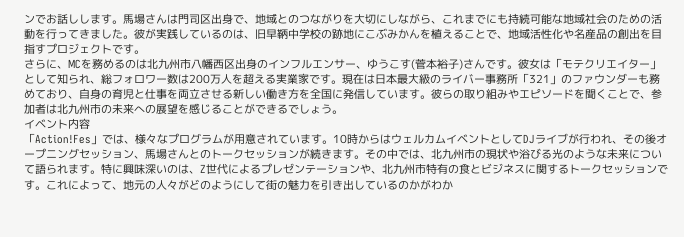ンでお話しします。馬場さんは門司区出身で、地域とのつながりを大切にしながら、これまでにも持続可能な地域社会のための活動を行ってきました。彼が実践しているのは、旧早鞆中学校の跡地にこぶみかんを植えることで、地域活性化や名産品の創出を目指すプロジェクトです。
さらに、MCを務めるのは北九州市八幡西区出身のインフルエンサー、ゆうこす(菅本裕子)さんです。彼女は「モテクリエイター」として知られ、総フォロワー数は200万人を超える実業家です。現在は日本最大級のライバー事務所「321」のファウンダーも務めており、自身の育児と仕事を両立させる新しい働き方を全国に発信しています。彼らの取り組みやエピソードを聞くことで、参加者は北九州市の未来への展望を感じることができるでしょう。
イベント内容
「Action!Fes」では、様々なプログラムが用意されています。10時からはウェルカムイベントとしてDJライブが行われ、その後オープニングセッション、馬場さんとのトークセッションが続きます。その中では、北九州市の現状や浴びる光のような未来について語られます。特に興味深いのは、Z世代によるプレゼンテーションや、北九州市特有の食とビジネスに関するトークセッションです。これによって、地元の人々がどのようにして街の魅力を引き出しているのかがわか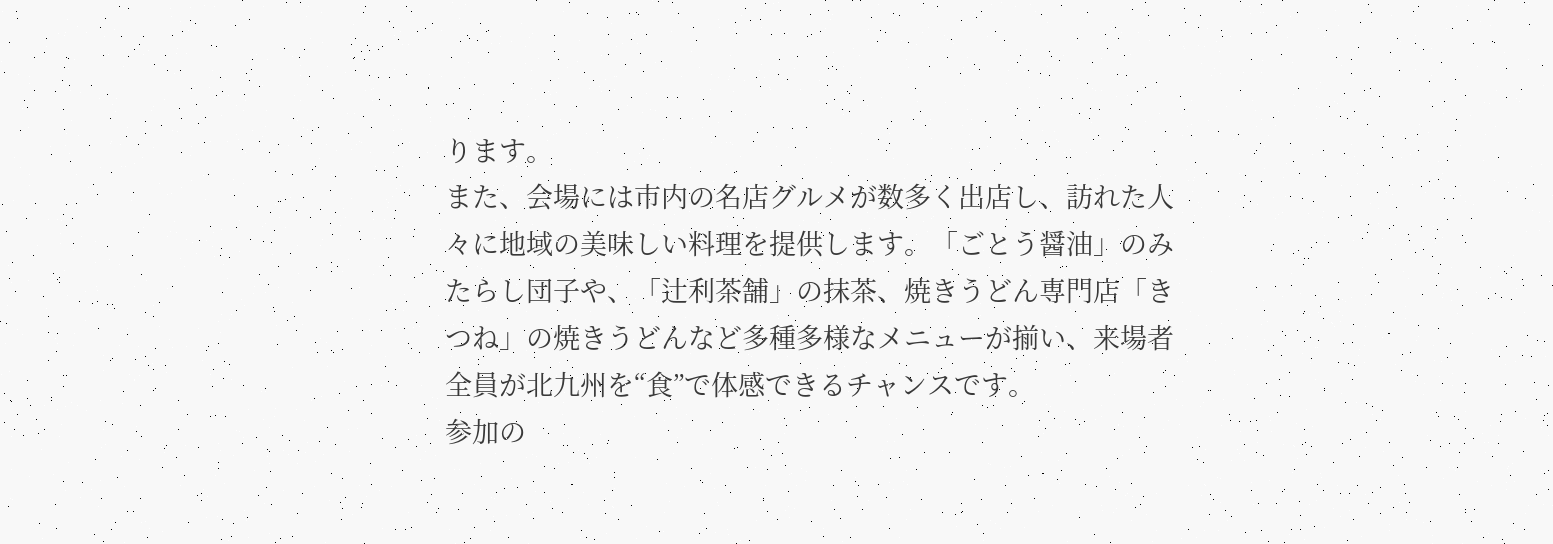ります。
また、会場には市内の名店グルメが数多く出店し、訪れた人々に地域の美味しい料理を提供します。「ごとう醤油」のみたらし団子や、「辻利茶舗」の抹茶、焼きうどん専門店「きつね」の焼きうどんなど多種多様なメニューが揃い、来場者全員が北九州を“食”で体感できるチャンスです。
参加の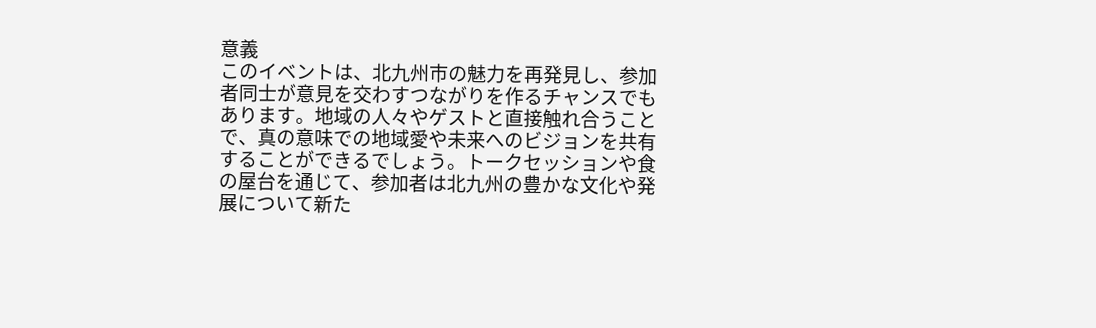意義
このイベントは、北九州市の魅力を再発見し、参加者同士が意見を交わすつながりを作るチャンスでもあります。地域の人々やゲストと直接触れ合うことで、真の意味での地域愛や未来へのビジョンを共有することができるでしょう。トークセッションや食の屋台を通じて、参加者は北九州の豊かな文化や発展について新た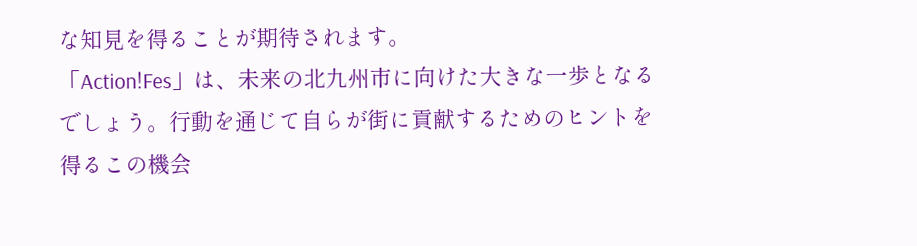な知見を得ることが期待されます。
「Action!Fes」は、未来の北九州市に向けた大きな一歩となるでしょう。行動を通じて自らが街に貢献するためのヒントを得るこの機会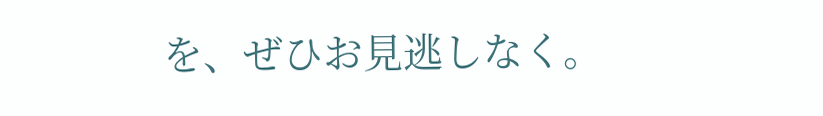を、ぜひお見逃しなく。